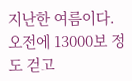지난한 여름이다.
오전에 13000보 정도 걷고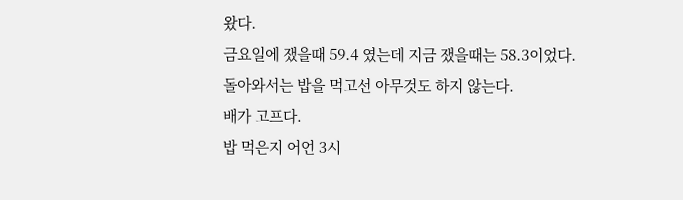왔다.
금요일에 쟀을때 59.4 였는데 지금 쟀을때는 58.3이었다.
돌아와서는 밥을 먹고선 아무것도 하지 않는다.
배가 고프다.
밥 먹은지 어언 3시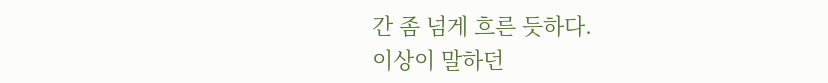간 좀 넘게 흐른 듯하다.
이상이 말하던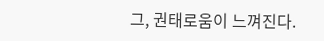그, 권태로움이 느껴진다.